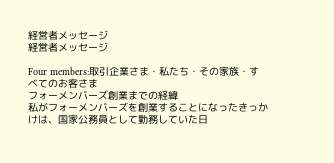経営者メッセージ
経営者メッセージ

Four members:取引企業さま・私たち・その家族・すべてのお客さま
フォーメンバーズ創業までの経緯
私がフォーメンバーズを創業することになったきっかけは、国家公務員として勤務していた日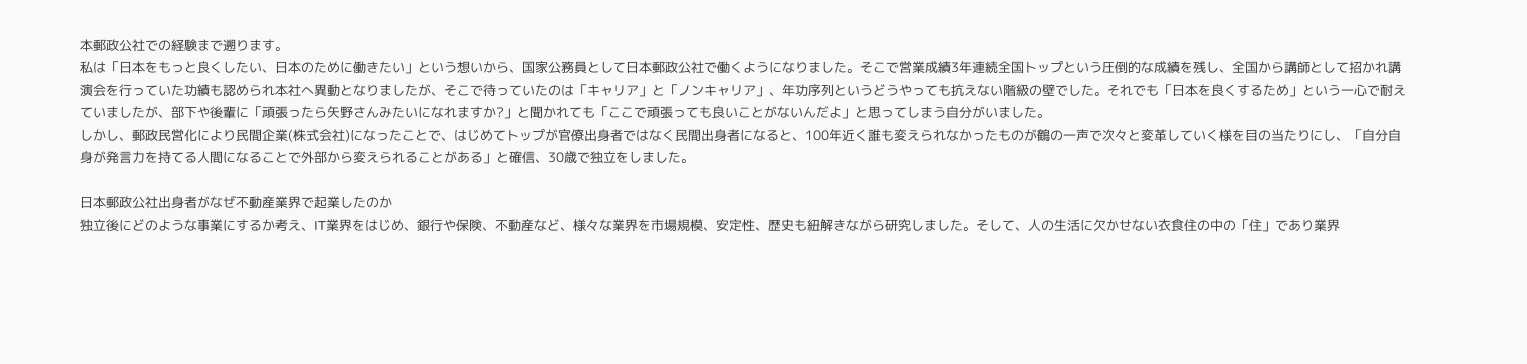本郵政公社での経験まで遡ります。
私は「日本をもっと良くしたい、日本のために働きたい」という想いから、国家公務員として日本郵政公社で働くようになりました。そこで営業成績3年連続全国トップという圧倒的な成績を残し、全国から講師として招かれ講演会を行っていた功績も認められ本社へ異動となりましたが、そこで待っていたのは「キャリア」と「ノンキャリア」、年功序列というどうやっても抗えない階級の壁でした。それでも「日本を良くするため」という一心で耐えていましたが、部下や後輩に「頑張ったら矢野さんみたいになれますか?」と聞かれても「ここで頑張っても良いことがないんだよ」と思ってしまう自分がいました。
しかし、郵政民営化により民間企業(株式会社)になったことで、はじめてトップが官僚出身者ではなく民間出身者になると、100年近く誰も変えられなかったものが鶴の一声で次々と変革していく様を目の当たりにし、「自分自身が発言力を持てる人間になることで外部から変えられることがある」と確信、30歳で独立をしました。

日本郵政公社出身者がなぜ不動産業界で起業したのか
独立後にどのような事業にするか考え、IT業界をはじめ、銀行や保険、不動産など、様々な業界を市場規模、安定性、歴史も紐解きながら研究しました。そして、人の生活に欠かせない衣食住の中の「住」であり業界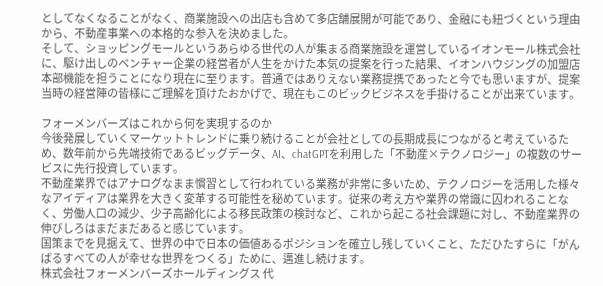としてなくなることがなく、商業施設への出店も含めて多店舗展開が可能であり、金融にも紐づくという理由から、不動産事業への本格的な参入を決めました。
そして、ショッピングモールというあらゆる世代の人が集まる商業施設を運営しているイオンモール株式会社に、駆け出しのベンチャー企業の経営者が人生をかけた本気の提案を行った結果、イオンハウジングの加盟店本部機能を担うことになり現在に至ります。普通ではありえない業務提携であったと今でも思いますが、提案当時の経営陣の皆様にご理解を頂けたおかげで、現在もこのビックビジネスを手掛けることが出来ています。

フォーメンバーズはこれから何を実現するのか
今後発展していくマーケットトレンドに乗り続けることが会社としての長期成長につながると考えているため、数年前から先端技術であるビッグデータ、AI、chatGPTを利用した「不動産×テクノロジー」の複数のサービスに先行投資しています。
不動産業界ではアナログなまま慣習として行われている業務が非常に多いため、テクノロジーを活用した様々なアイディアは業界を大きく変革する可能性を秘めています。従来の考え方や業界の常識に囚われることなく、労働人口の減少、少子高齢化による移民政策の検討など、これから起こる社会課題に対し、不動産業界の伸びしろはまだまだあると感じています。
国策までを見据えて、世界の中で日本の価値あるポジションを確立し残していくこと、ただひたすらに「がんばるすべての人が幸せな世界をつくる」ために、邁進し続けます。
株式会社フォーメンバーズホールディングス 代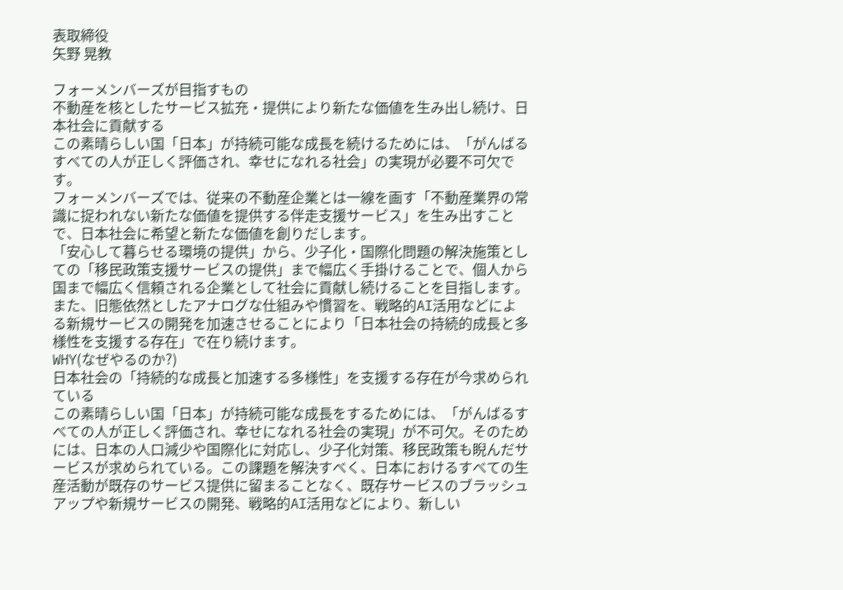表取締役
矢野 晃教

フォーメンバーズが目指すもの
不動産を核としたサービス拡充・提供により新たな価値を生み出し続け、日本社会に貢献する
この素晴らしい国「日本」が持続可能な成長を続けるためには、「がんばるすべての人が正しく評価され、幸せになれる社会」の実現が必要不可欠です。
フォーメンバーズでは、従来の不動産企業とは一線を画す「不動産業界の常識に捉われない新たな価値を提供する伴走支援サービス」を生み出すことで、日本社会に希望と新たな価値を創りだします。
「安心して暮らせる環境の提供」から、少子化・国際化問題の解決施策としての「移民政策支援サービスの提供」まで幅広く手掛けることで、個人から国まで幅広く信頼される企業として社会に貢献し続けることを目指します。また、旧態依然としたアナログな仕組みや慣習を、戦略的AI活用などによる新規サービスの開発を加速させることにより「日本社会の持続的成長と多様性を支援する存在」で在り続けます。
WHY(なぜやるのか?)
日本社会の「持続的な成長と加速する多様性」を支援する存在が今求められている
この素晴らしい国「日本」が持続可能な成長をするためには、「がんばるすべての人が正しく評価され、幸せになれる社会の実現」が不可欠。そのためには、日本の人口減少や国際化に対応し、少子化対策、移民政策も睨んだサービスが求められている。この課題を解決すべく、日本におけるすべての生産活動が既存のサービス提供に留まることなく、既存サービスのブラッシュアップや新規サービスの開発、戦略的AI活用などにより、新しい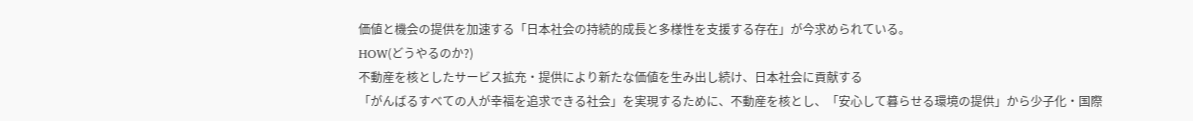価値と機会の提供を加速する「日本社会の持続的成長と多様性を支援する存在」が今求められている。
HOW(どうやるのか?)
不動産を核としたサービス拡充・提供により新たな価値を生み出し続け、日本社会に貢献する
「がんばるすべての人が幸福を追求できる社会」を実現するために、不動産を核とし、「安心して暮らせる環境の提供」から少子化・国際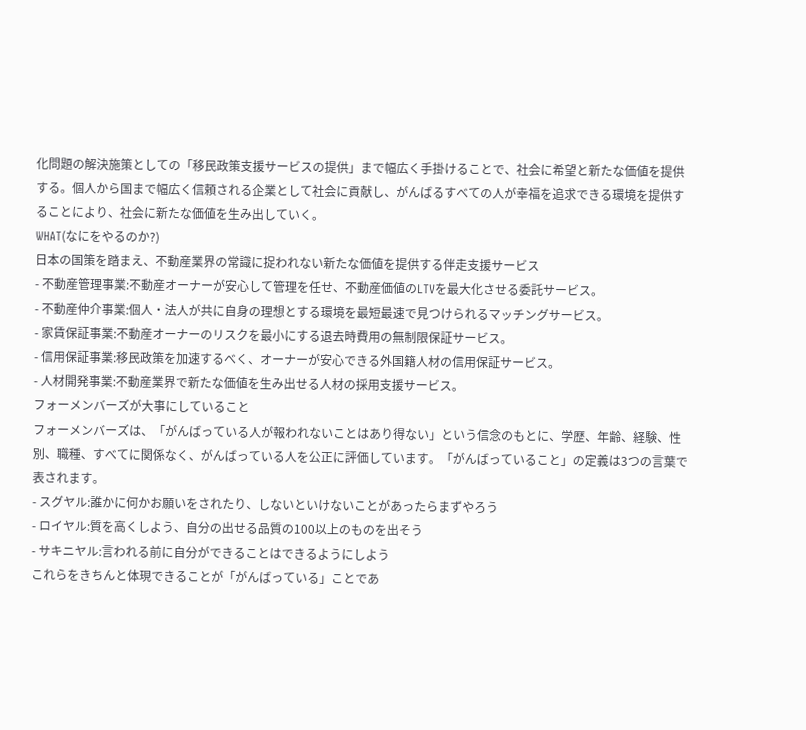化問題の解決施策としての「移民政策支援サービスの提供」まで幅広く手掛けることで、社会に希望と新たな価値を提供する。個人から国まで幅広く信頼される企業として社会に貢献し、がんばるすべての人が幸福を追求できる環境を提供することにより、社会に新たな価値を生み出していく。
WHAT(なにをやるのか?)
日本の国策を踏まえ、不動産業界の常識に捉われない新たな価値を提供する伴走支援サービス
- 不動産管理事業:不動産オーナーが安心して管理を任せ、不動産価値のLTVを最大化させる委託サービス。
- 不動産仲介事業:個人・法人が共に自身の理想とする環境を最短最速で見つけられるマッチングサービス。
- 家賃保証事業:不動産オーナーのリスクを最小にする退去時費用の無制限保証サービス。
- 信用保証事業:移民政策を加速するべく、オーナーが安心できる外国籍人材の信用保証サービス。
- 人材開発事業:不動産業界で新たな価値を生み出せる人材の採用支援サービス。
フォーメンバーズが大事にしていること
フォーメンバーズは、「がんばっている人が報われないことはあり得ない」という信念のもとに、学歴、年齢、経験、性別、職種、すべてに関係なく、がんばっている人を公正に評価しています。「がんばっていること」の定義は3つの言葉で表されます。
- スグヤル:誰かに何かお願いをされたり、しないといけないことがあったらまずやろう
- ロイヤル:質を高くしよう、自分の出せる品質の100以上のものを出そう
- サキニヤル:言われる前に自分ができることはできるようにしよう
これらをきちんと体現できることが「がんばっている」ことであ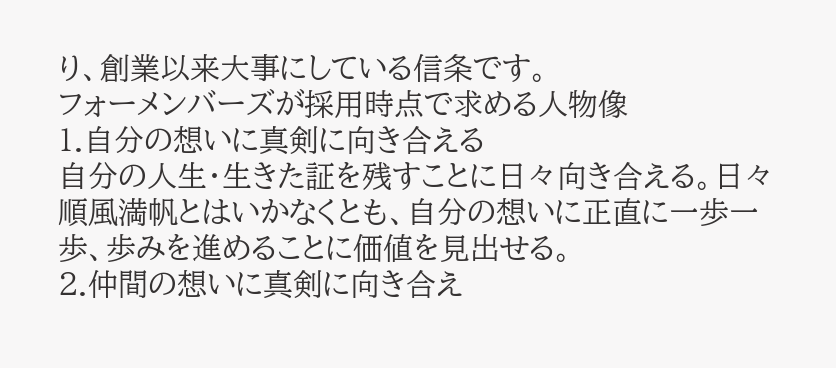り、創業以来大事にしている信条です。
フォーメンバーズが採用時点で求める人物像
1.自分の想いに真剣に向き合える
自分の人生・生きた証を残すことに日々向き合える。日々順風満帆とはいかなくとも、自分の想いに正直に一歩一歩、歩みを進めることに価値を見出せる。
2.仲間の想いに真剣に向き合え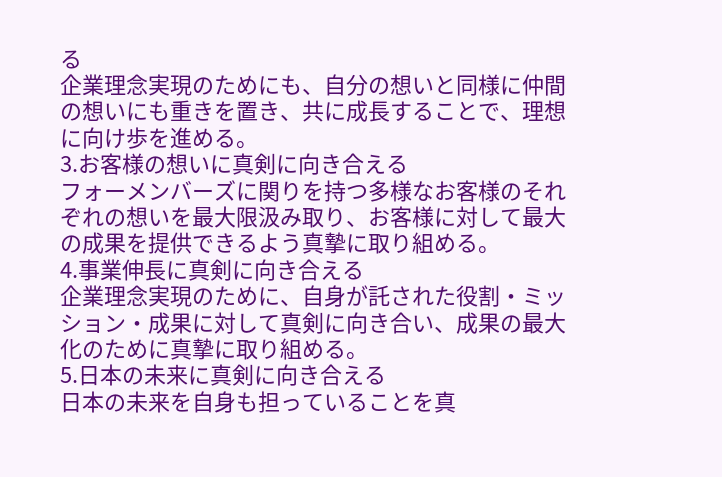る
企業理念実現のためにも、自分の想いと同様に仲間の想いにも重きを置き、共に成長することで、理想に向け歩を進める。
3.お客様の想いに真剣に向き合える
フォーメンバーズに関りを持つ多様なお客様のそれぞれの想いを最大限汲み取り、お客様に対して最大の成果を提供できるよう真摯に取り組める。
4.事業伸長に真剣に向き合える
企業理念実現のために、自身が託された役割・ミッション・成果に対して真剣に向き合い、成果の最大化のために真摯に取り組める。
5.日本の未来に真剣に向き合える
日本の未来を自身も担っていることを真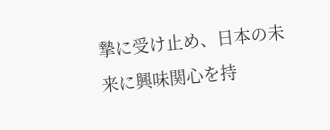摯に受け止め、日本の未来に興味関心を持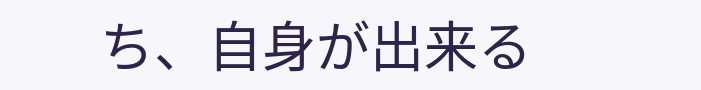ち、自身が出来る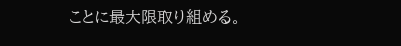ことに最大限取り組める。